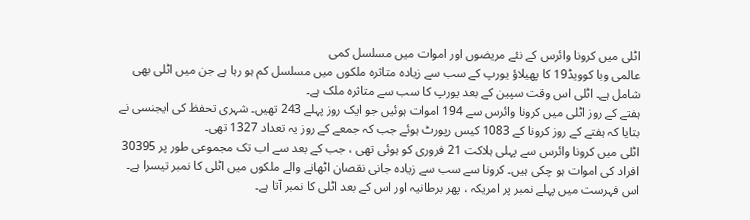اٹلی میں کرونا وائرس کے نئے مریضوں اور اموات میں مسلسل کمی
عالمی وبا کوویڈ19 کا پھیلاؤ یورپ کے سب سے زیادہ متاثرہ ملکوں میں مسلسل کم ہو رہا ہے جن میں اٹلی بھی شامل ہے۔ اٹلی اس وقت سپین کے بعد یورپ کا سب سے متاثرہ ملک ہے۔
ہفتے کے روز اٹلی میں کرونا وائرس سے 194 اموات ہوئیں جو ایک روز پہلے 243 تھیں۔ شہری تحفظ کی ایجنسی نے بتایا کہ ہفتے کے روز کرونا کے 1083 کیس رپورٹ ہوئے جب کہ جمعے کے روز یہ تعداد 1327 تھی۔
اٹلی میں کرونا وائرس سے پہلی ہلاکت 21 فروری کو ہوئی تھی ، جب کے بعد سے اب تک مجموعی طور پر 30395 افراد کی اموات ہو چکی ہیں۔ کرونا سے سب سے زیادہ جانی نقصان اٹھانے والے ملکوں میں اٹلی کا نمبر تیسرا ہے۔ اس فہرست میں پہلے نمبر پر امریکہ ، پھر برطانیہ اور اس کے بعد اٹلی کا نمبر آتا ہے۔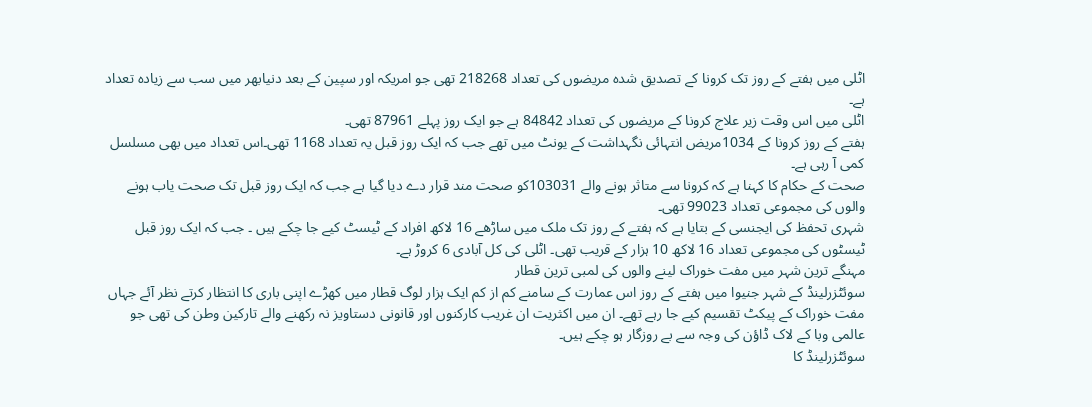اٹلی میں ہفتے کے روز تک کرونا کے تصدیق شدہ مریضوں کی تعداد 218268 تھی جو امریکہ اور سپین کے بعد دنیابھر میں سب سے زیادہ تعداد ہے۔
اٹلی میں اس وقت زیر علاج کرونا کے مریضوں کی تعداد 84842 ہے جو ایک روز پہلے 87961 تھی۔
ہفتے کے روز کرونا کے 1034مریض انتہائی نگہداشت کے یونٹ میں تھے جب کہ ایک روز قبل یہ تعداد 1168 تھی۔اس تعداد میں بھی مسلسل کمی آ رہی ہے۔
صحت کے حکام کا کہنا ہے کہ کرونا سے متاثر ہونے والے 103031کو صحت مند قرار دے دیا گیا ہے جب کہ ایک روز قبل تک صحت یاب ہونے والوں کی مجموعی تعداد 99023 تھی۔
شہری تحفظ کی ایجنسی کے بتایا ہے کہ ہفتے کے روز تک ملک میں ساڑھے 16 لاکھ افراد کے ٹیسٹ کیے جا چکے ہیں ۔ جب کہ ایک روز قبل ٹیسٹوں کی مجموعی تعداد 16 لاکھ 10 ہزار کے قریب تھی۔ اٹلی کی کل آبادی 6 کروڑ ہے۔
مہنگے ترین شہر میں مفت خوراک لینے والوں کی لمبی ترین قطار
سوئٹزرلینڈ کے شہر جنیوا میں ہفتے کے روز اس عمارت کے سامنے کم از کم ایک ہزار لوگ قطار میں کھڑے اپنی باری کا انتظار کرتے نظر آئے جہاں مفت خوراک کے پیکٹ تقسیم کیے جا رہے تھے۔ ان میں اکثریت ان غریب کارکنوں اور قانونی دستاویز نہ رکھنے والے تارکین وطن کی تھی جو عالمی وبا کے لاک ڈاؤن کی وجہ سے بے روزگار ہو چکے ہیں۔
سوئٹزرلینڈ کا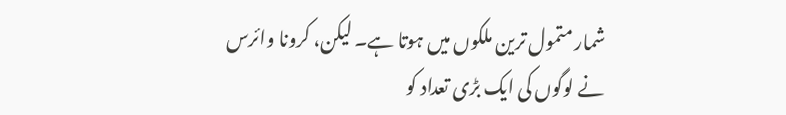شمار متمول ترین ملکوں میں ہوتا ہے۔ لیکن، کرونا وائرس نے لوگوں کی ایک بڑی تعداد کو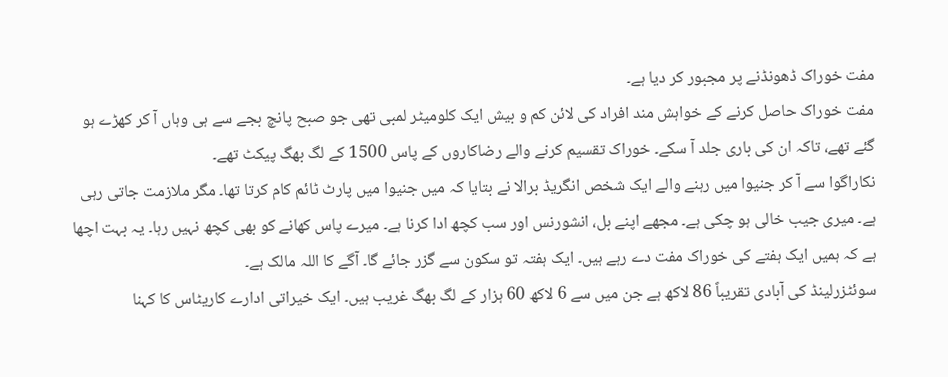مفت خوراک ڈھونڈنے پر مجبور کر دیا ہے۔
مفت خوراک حاصل کرنے کے خواہش مند افراد کی لائن کم و بیش ایک کلومیٹر لمبی تھی جو صبح پانچ بجے سے ہی وہاں آ کر کھڑے ہو گئے تھے، تاکہ ان کی باری جلد آ سکے۔ خوراک تقسیم کرنے والے رضاکاروں کے پاس 1500 کے لگ بھگ پیکٹ تھے۔
نکاراگوا سے آ کر جنیوا میں رہنے والے ایک شخص انگریڈ برالا نے بتایا کہ میں جنیوا میں پارٹ ٹائم کام کرتا تھا۔ مگر ملازمت جاتی رہی ہے۔ میری جیب خالی ہو چکی ہے۔ مجھے اپنے بل، انشورنس اور سب کچھ ادا کرنا ہے۔ میرے پاس کھانے کو بھی کچھ نہیں رہا۔ یہ بہت اچھا ہے کہ ہمیں ایک ہفتے کی خوراک مفت دے رہے ہیں۔ ایک ہفتہ تو سکون سے گزر جائے گا۔ آگے کا اللہ مالک ہے۔
سوئٹزرلینڈ کی آبادی تقریباً 86 لاکھ ہے جن میں سے 6 لاکھ 60 ہزار کے لگ بھگ غریب ہیں۔ ایک خیراتی ادارے کاریٹاس کا کہنا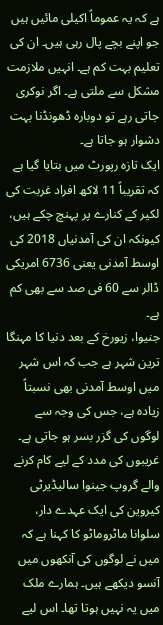ہے کہ یہ عموماً اکیلی مائیں ہیں جو اپنے بچے پال رہی ہیں۔ ان کی تعلیم بہت کم ہے۔ انہیں ملازمت مشکل سے ملتی ہے۔ اگر نوکری جاتی رہے تو دوبارہ ڈھونڈنا بہت دشوار ہو جاتا ہے۔
ایک تازہ رپورٹ میں بتایا گیا ہے کہ تقریباً 11 لاکھ افراد غربت کی لکیر کے کنارے پر پہنچ چکے ہیں، کیونکہ ان کی آمدنیاں 2018 کی اوسط آمدنی یعنی 6736 امریکی ڈالر سے 60 فی صد سے بھی کم ہے۔
جنیوا، زیورخ کے بعد دنیا کا مہنگا ترین شہر ہے جب کہ اس شہر میں اوسط آمدنی بھی نسبتاً زیادہ ہے، جس کی وجہ سے لوگوں کی گزر بسر ہو جاتی ہے۔
غریبوں کی مدد کے لیے کام کرنے والے گروپ جینوا سالیڈیرٹی کیروین کی ایک عہدے دار، سلوانا ماٹروماٹو کا کہنا ہے کہ میں نے لوگوں کی آنکھوں میں آنسو دیکھے ہیں۔ ہمارے ملک میں یہ نہیں ہوتا تھا۔ اس لیے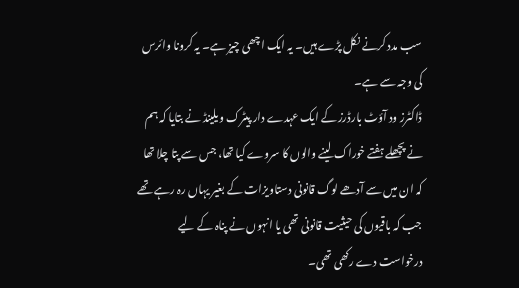سب مدد کرنے نکل پڑے ہیں۔ یہ ایک اچھی چیز ہے۔ یہ کرونا وائرس کی وجہ سے ہے۔
ڈاکٹرز ود آؤٹ بارڈرز کے ایک عہدے دار پیٹرک ویلینڈ نے بتایا کہ ہم نے پچھلے ہفتے خوراک لینے والوں کا سروے کیا تھا، جس سے پتا چلا تھا کہ ان میں سے آدھے لوگ قانونی دستاویزات کے بغیر یہاں رہ رہے تھے جب کہ باقیوں کی حیثیت قانونی تھی یا انہوں نے پناہ کے لیے درخواست دے رکھی تھی۔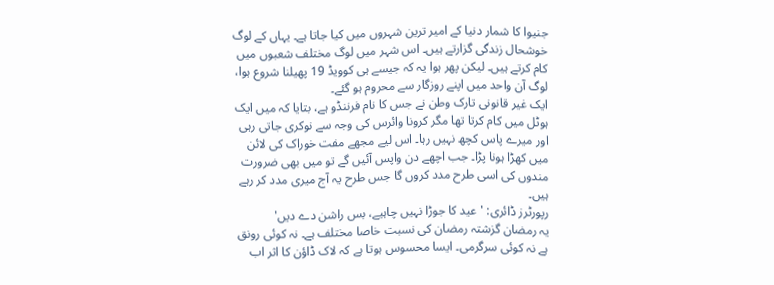جنیوا کا شمار دنیا کے امیر ترین شہروں میں کیا جاتا ہے۔ یہاں کے لوگ خوشحال زندگی گزارتے ہیں۔ اس شہر میں لوگ مختلف شعبوں میں کام کرتے ہیں۔ لیکن پھر ہوا یہ کہ جیسے ہی کوویڈ 19 پھیلنا شروع ہوا، لوگ آن واحد میں اپنے روزگار سے محروم ہو گئے۔
ایک غیر قانونی تارک وطن نے جس کا نام فرننڈو ہے، بتایا کہ میں ایک ہوٹل میں کام کرتا تھا مگر کرونا وائرس کی وجہ سے نوکری جاتی رہی اور میرے پاس کچھ نہیں رہا۔ اس لیے مجھے مفت خوراک کی لائن میں کھڑا ہونا پڑا۔ جب اچھے دن واپس آئیں گے تو میں بھی ضرورت مندوں کی اسی طرح مدد کروں گا جس طرح یہ آج میری مدد کر رہے ہیں۔
رپورٹرز ڈائری: 'عید کا جوڑا نہیں چاہیے، بس راشن دے دیں'
یہ رمضان گزشتہ رمضان کی نسبت خاصا مختلف ہے۔ نہ کوئی رونق ہے نہ کوئی سرگرمی۔ ایسا محسوس ہوتا ہے کہ لاک ڈاؤن کا اثر اب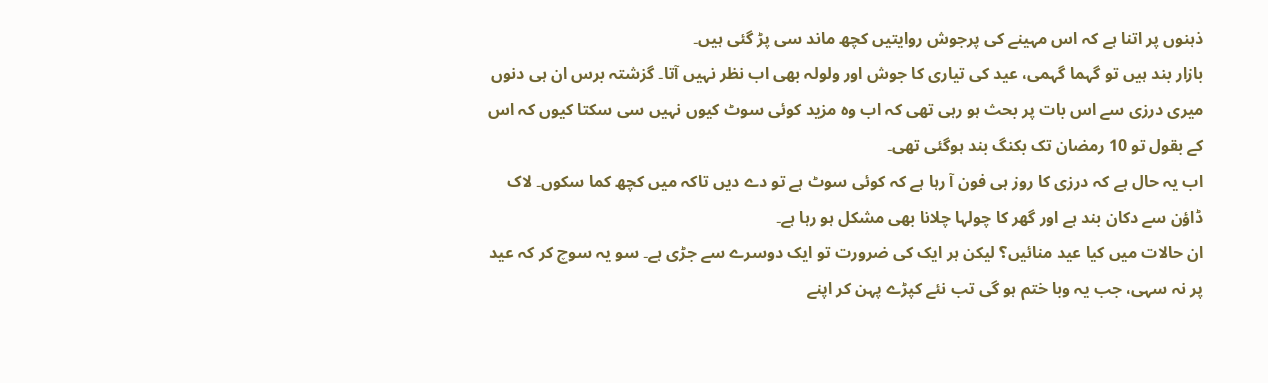ذہنوں پر اتنا ہے کہ اس مہینے کی پرجوش روایتیں کچھ ماند سی پڑ گئی ہیں۔
بازار بند ہیں تو گہما گہمی، عید کی تیاری کا جوش اور ولولہ بھی اب نظر نہیں آتا۔ گزشتہ برس ان ہی دنوں میری درزی سے اس بات پر بحث ہو رہی تھی کہ اب وہ مزید کوئی سوٹ کیوں نہیں سی سکتا کیوں کہ اس کے بقول تو 10 رمضان تک بکنگ بند ہوگئی تھی۔
اب یہ حال ہے کہ درزی کا روز ہی فون آ رہا ہے کہ کوئی سوٹ ہے تو دے دیں تاکہ میں کچھ کما سکوں۔ لاک ڈاؤن سے دکان بند ہے اور گھر کا چولہا چلانا بھی مشکل ہو رہا ہے۔
ان حالات میں کیا عید منائیں؟ لیکن ہر ایک کی ضرورت تو ایک دوسرے سے جڑی ہے۔ سو یہ سوچ کر کہ عید پر نہ سہی، جب یہ وبا ختم ہو گی تب نئے کپڑے پہن کر اپنے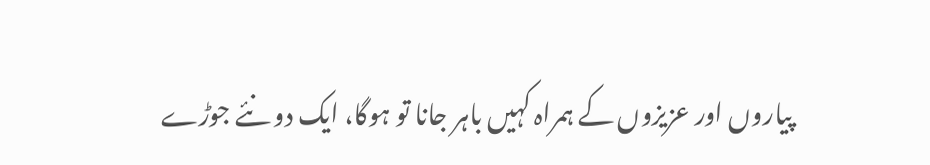پیاروں اور عزیزوں کے ہمراہ کہیں باہر جانا تو ہوگا، ایک دو نئے جوڑے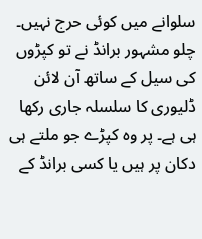سلوانے میں کوئی حرج نہیں۔
چلو مشہور برانڈ نے تو کپڑوں کی سیل کے ساتھ آن لائن ڈلیوری کا سلسلہ جاری رکھا ہی ہے۔ پر وہ کپڑے جو ملتے ہی دکان پر ہیں یا کسی برانڈ کے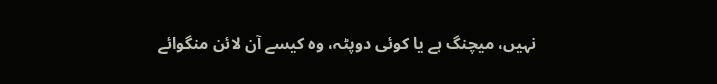نہیں، میچنگ ہے یا کوئی دوپٹہ، وہ کیسے آن لائن منگوائے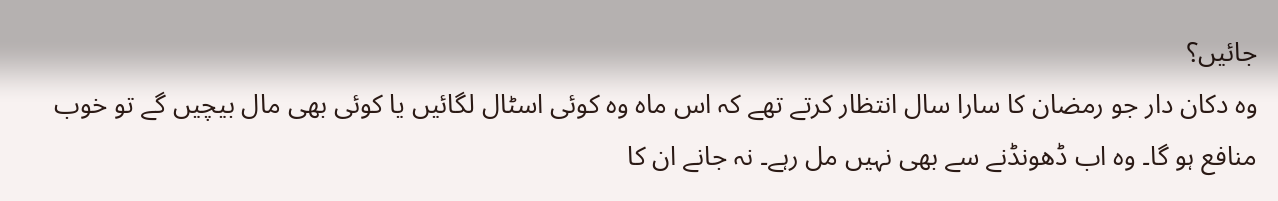جائیں؟
وہ دکان دار جو رمضان کا سارا سال انتظار کرتے تھے کہ اس ماہ وہ کوئی اسٹال لگائیں یا کوئی بھی مال بیچیں گے تو خوب منافع ہو گا۔ وہ اب ڈھونڈنے سے بھی نہیں مل رہے۔ نہ جانے ان کا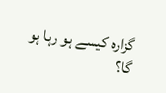گزارہ کیسے ہو رہا ہو گا؟